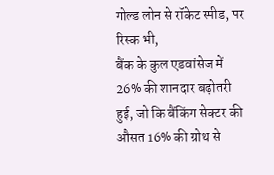गोल्ड लोन से रॉकेट स्पीड, पर रिस्क भी,
बैंक के कुल एडवांसेज में 26% की शानदार बढ़ोतरी हुई, जो कि बैंकिंग सेक्टर की औसत 16% की ग्रोथ से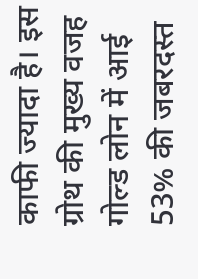काफी ज्यादा है। इस ग्रोथ की मुख्य वजह गोल्ड लोन में आई 53% की जबरदस्त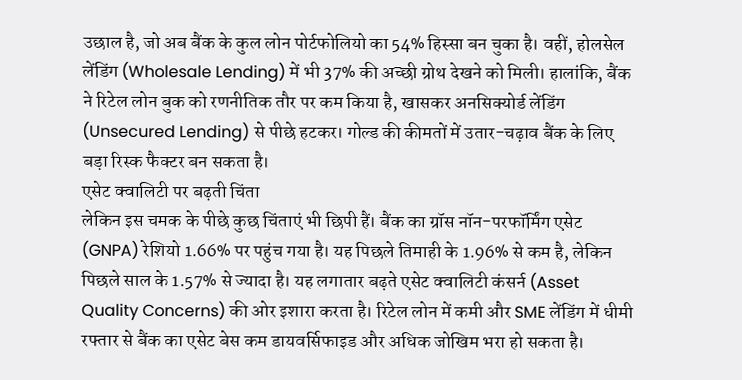उछाल है, जो अब बैंक के कुल लोन पोर्टफोलियो का 54% हिस्सा बन चुका है। वहीं, होलसेल लेंडिंग (Wholesale Lending) में भी 37% की अच्छी ग्रोथ देखने को मिली। हालांकि, बैंक ने रिटेल लोन बुक को रणनीतिक तौर पर कम किया है, खासकर अनसिक्योर्ड लेंडिंग (Unsecured Lending) से पीछे हटकर। गोल्ड की कीमतों में उतार-चढ़ाव बैंक के लिए बड़ा रिस्क फैक्टर बन सकता है।
एसेट क्वालिटी पर बढ़ती चिंता
लेकिन इस चमक के पीछे कुछ चिंताएं भी छिपी हैं। बैंक का ग्रॉस नॉन-परफॉर्मिंग एसेट (GNPA) रेशियो 1.66% पर पहुंच गया है। यह पिछले तिमाही के 1.96% से कम है, लेकिन पिछले साल के 1.57% से ज्यादा है। यह लगातार बढ़ते एसेट क्वालिटी कंसर्न (Asset Quality Concerns) की ओर इशारा करता है। रिटेल लोन में कमी और SME लेंडिंग में धीमी रफ्तार से बैंक का एसेट बेस कम डायवर्सिफाइड और अधिक जोखिम भरा हो सकता है।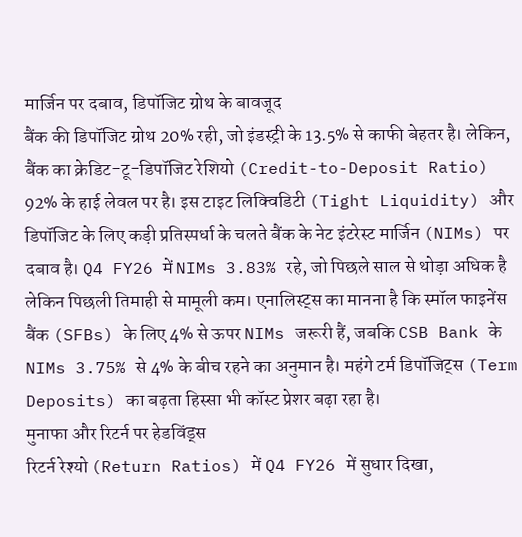मार्जिन पर दबाव, डिपॉजिट ग्रोथ के बावजूद
बैंक की डिपॉजिट ग्रोथ 20% रही, जो इंडस्ट्री के 13.5% से काफी बेहतर है। लेकिन, बैंक का क्रेडिट-टू-डिपॉजिट रेशियो (Credit-to-Deposit Ratio) 92% के हाई लेवल पर है। इस टाइट लिक्विडिटी (Tight Liquidity) और डिपॉजिट के लिए कड़ी प्रतिस्पर्धा के चलते बैंक के नेट इंटरेस्ट मार्जिन (NIMs) पर दबाव है। Q4 FY26 में NIMs 3.83% रहे, जो पिछले साल से थोड़ा अधिक है लेकिन पिछली तिमाही से मामूली कम। एनालिस्ट्स का मानना है कि स्मॉल फाइनेंस बैंक (SFBs) के लिए 4% से ऊपर NIMs जरूरी हैं, जबकि CSB Bank के NIMs 3.75% से 4% के बीच रहने का अनुमान है। महंगे टर्म डिपॉजिट्स (Term Deposits) का बढ़ता हिस्सा भी कॉस्ट प्रेशर बढ़ा रहा है।
मुनाफा और रिटर्न पर हेडविंड्स
रिटर्न रेश्यो (Return Ratios) में Q4 FY26 में सुधार दिखा,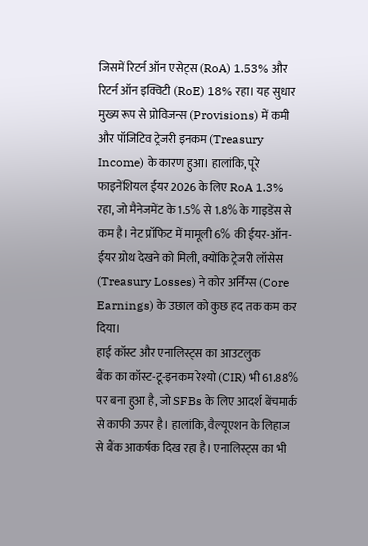जिसमें रिटर्न ऑन एसेट्स (RoA) 1.53% और रिटर्न ऑन इक्विटी (RoE) 18% रहा। यह सुधार मुख्य रूप से प्रोविजन्स (Provisions) में कमी और पॉजिटिव ट्रेजरी इनकम (Treasury Income) के कारण हुआ। हालांकि, पूरे फाइनेंशियल ईयर 2026 के लिए RoA 1.3% रहा, जो मैनेजमेंट के 1.5% से 1.8% के गाइडेंस से कम है। नेट प्रॉफिट में मामूली 6% की ईयर-ऑन-ईयर ग्रोथ देखने को मिली, क्योंकि ट्रेजरी लॉसेस (Treasury Losses) ने कोर अर्निंग्स (Core Earnings) के उछाल को कुछ हद तक कम कर दिया।
हाई कॉस्ट और एनालिस्ट्स का आउटलुक
बैंक का कॉस्ट-टू-इनकम रेश्यो (CIR) भी 61.88% पर बना हुआ है, जो SFBs के लिए आदर्श बेंचमार्क से काफी ऊपर है। हालांकि, वैल्यूएशन के लिहाज से बैंक आकर्षक दिख रहा है। एनालिस्ट्स का भी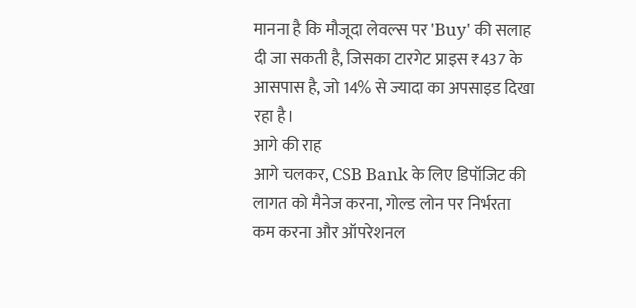मानना है कि मौजूदा लेवल्स पर 'Buy' की सलाह दी जा सकती है, जिसका टारगेट प्राइस ₹437 के आसपास है, जो 14% से ज्यादा का अपसाइड दिखा रहा है।
आगे की राह
आगे चलकर, CSB Bank के लिए डिपॉजिट की लागत को मैनेज करना, गोल्ड लोन पर निर्भरता कम करना और ऑपरेशनल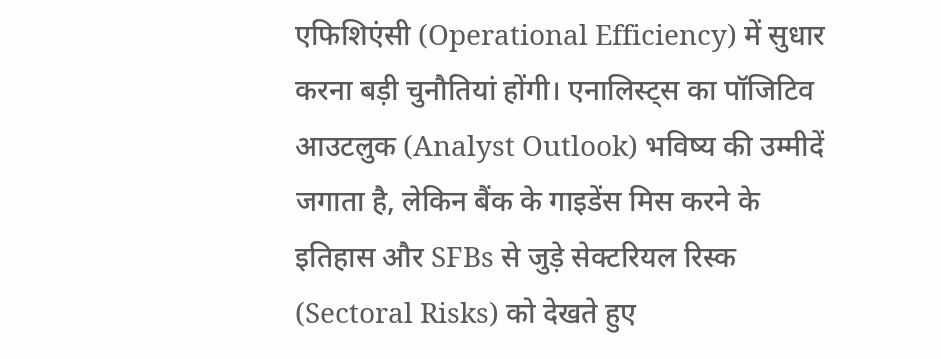एफिशिएंसी (Operational Efficiency) में सुधार करना बड़ी चुनौतियां होंगी। एनालिस्ट्स का पॉजिटिव आउटलुक (Analyst Outlook) भविष्य की उम्मीदें जगाता है, लेकिन बैंक के गाइडेंस मिस करने के इतिहास और SFBs से जुड़े सेक्टरियल रिस्क (Sectoral Risks) को देखते हुए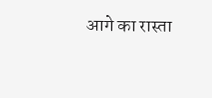आगे का रास्ता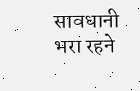सावधानी भरा रहने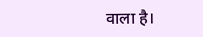वाला है।